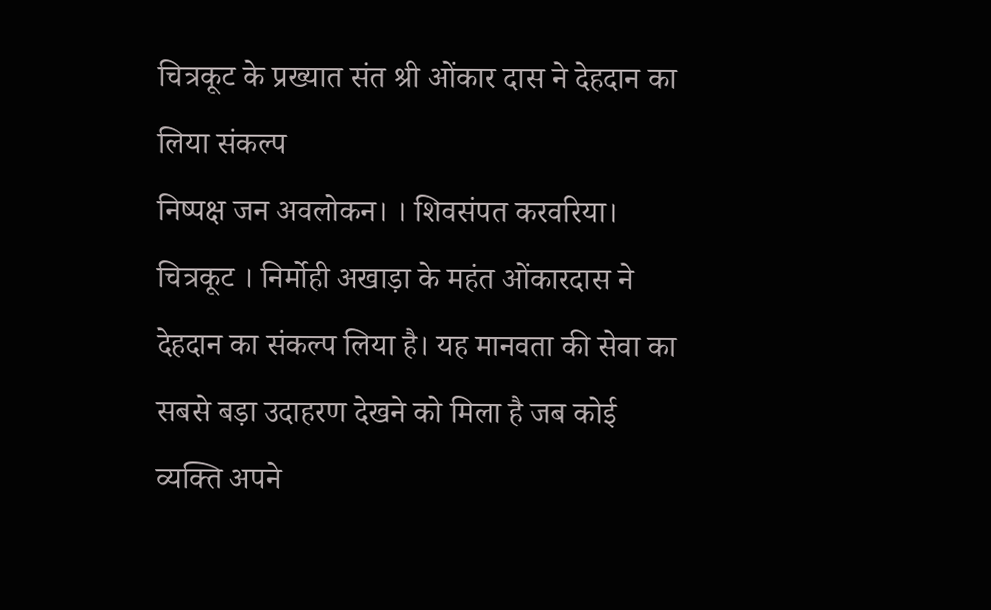चित्रकूट के प्रख्यात संत श्री ओंकार दास ने देहदान का लिया संकल्प
निष्पक्ष जन अवलोकन। । शिवसंपत करवरिया। चित्रकूट । निर्मोही अखाड़ा के महंत ओंकारदास ने देहदान का संकल्प लिया है। यह मानवता की सेवा का सबसे बड़ा उदाहरण देखने को मिला है जब कोई व्यक्ति अपने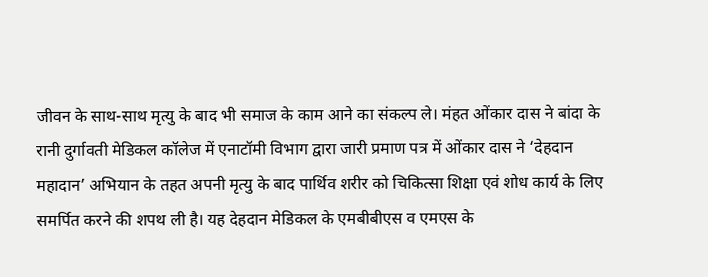जीवन के साथ-साथ मृत्यु के बाद भी समाज के काम आने का संकल्प ले। मंहत ओंकार दास ने बांदा के रानी दुर्गावती मेडिकल कॉलेज में एनाटॉमी विभाग द्वारा जारी प्रमाण पत्र में ओंकार दास ने ‘देहदान महादान’ अभियान के तहत अपनी मृत्यु के बाद पार्थिव शरीर को चिकित्सा शिक्षा एवं शोध कार्य के लिए समर्पित करने की शपथ ली है। यह देहदान मेडिकल के एमबीबीएस व एमएस के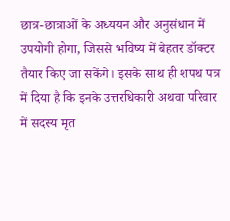छात्र-छात्राओं के अध्ययन और अनुसंधान में उपयोगी होगा, जिससे भविष्य में बेहतर डॉक्टर तैयार किए जा सकेंगे। इसके साथ ही शपथ पत्र में दिया है कि इनके उत्तरधिकारी अथवा परिवार में सदस्य मृत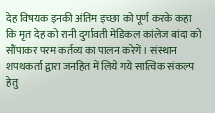देह विषयक इनकी अंतिम इच्छा को पूर्ण करके कहा कि मृत देह को रानी दुर्गावती मेडिकल कांलेज बांदा को सौंपाकर परम कर्तव्य का पालन करेगें । संस्थान शपथकर्ता द्वारा जनहित में लिये गये सात्विक संकल्प हेतु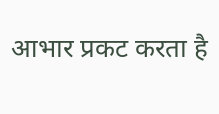आभार प्रकट करता है